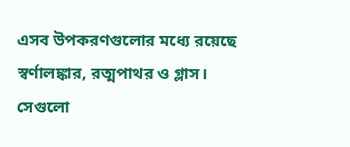এসব উপকরণগুলোর মধ্যে রয়েছে স্বর্ণালঙ্কার, রত্মপাথর ও গ্লাস। সেগুলো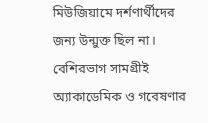মিউজিয়ামে দর্শণার্থীদের জন্য উন্মুক্ত ছিল না। বেশিরভাগ সামগ্রীই অ্যাকাডেমিক ও গবেষণার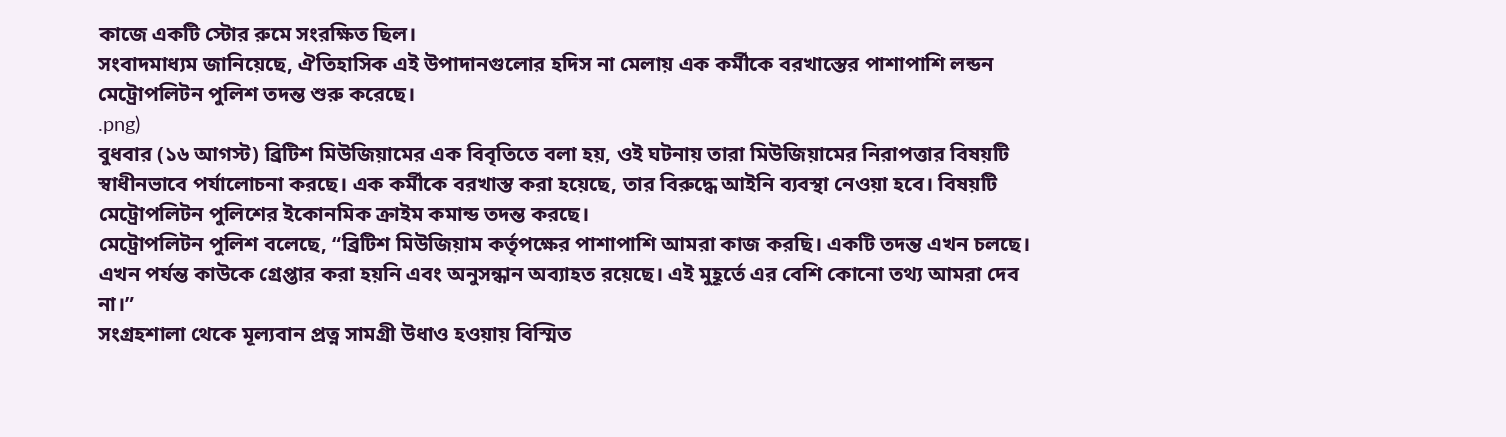কাজে একটি স্টোর রুমে সংরক্ষিত ছিল।
সংবাদমাধ্যম জানিয়েছে, ঐতিহাসিক এই উপাদানগুলোর হদিস না মেলায় এক কর্মীকে বরখাস্তের পাশাপাশি লন্ডন মেট্রোপলিটন পুলিশ তদন্ত শুরু করেছে।
.png)
বুধবার (১৬ আগস্ট) ব্রিটিশ মিউজিয়ামের এক বিবৃতিতে বলা হয়, ওই ঘটনায় তারা মিউজিয়ামের নিরাপত্তার বিষয়টি স্বাধীনভাবে পর্যালোচনা করছে। এক কর্মীকে বরখাস্ত করা হয়েছে, তার বিরুদ্ধে আইনি ব্যবস্থা নেওয়া হবে। বিষয়টি মেট্রোপলিটন পুলিশের ইকোনমিক ক্রাইম কমান্ড তদন্ত করছে।
মেট্রোপলিটন পুলিশ বলেছে, “ব্রিটিশ মিউজিয়াম কর্তৃপক্ষের পাশাপাশি আমরা কাজ করছি। একটি তদন্ত এখন চলছে। এখন পর্যন্ত কাউকে গ্রেপ্তার করা হয়নি এবং অনুসন্ধান অব্যাহত রয়েছে। এই মুহূর্তে এর বেশি কোনো তথ্য আমরা দেব না।”
সংগ্রহশালা থেকে মূল্যবান প্রত্ন সামগ্রী উধাও হওয়ায় বিস্মিত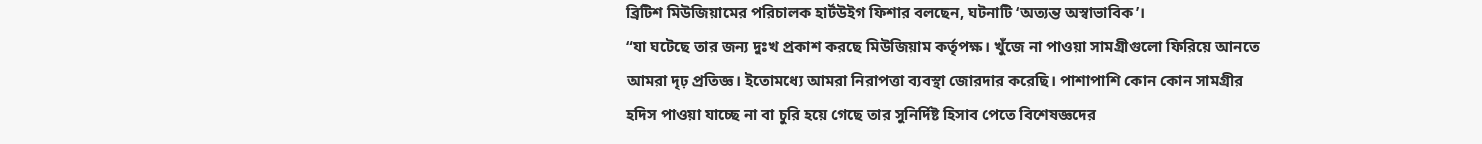ব্রিটিশ মিউজিয়ামের পরিচালক হার্টউইগ ফিশার বলছেন, ঘটনাটি ‘অত্যন্ত অস্বাভাবিক’।
“যা ঘটেছে তার জন্য দুঃখ প্রকাশ করছে মিউজিয়াম কর্তৃপক্ষ। খুঁজে না পাওয়া সামগ্রীগুলো ফিরিয়ে আনতে আমরা দৃঢ় প্রতিজ্ঞ। ইতোমধ্যে আমরা নিরাপত্তা ব্যবস্থা জোরদার করেছি। পাশাপাশি কোন কোন সামগ্রীর হদিস পাওয়া যাচ্ছে না বা চুরি হয়ে গেছে তার সুনির্দিষ্ট হিসাব পেতে বিশেষজ্ঞদের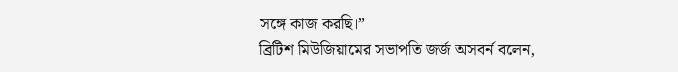সঙ্গে কাজ করছি।”
ব্রিটিশ মিউজিয়ামের সভাপতি জর্জ অসবর্ন বলেন,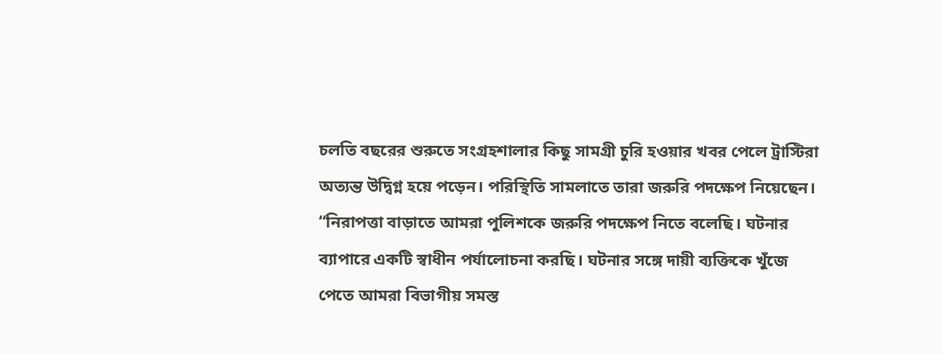চলতি বছরের শুরুতে সংগ্রহশালার কিছু সামগ্রী চুরি হওয়ার খবর পেলে ট্রাস্টিরা অত্যন্ত উদ্বিগ্ন হয়ে পড়েন। পরিস্থিতি সামলাতে তারা জরুরি পদক্ষেপ নিয়েছেন।
“নিরাপত্তা বাড়াতে আমরা পুলিশকে জরুরি পদক্ষেপ নিতে বলেছি। ঘটনার ব্যাপারে একটি স্বাধীন পর্যালোচনা করছি। ঘটনার সঙ্গে দায়ী ব্যক্তিকে খুঁজে পেতে আমরা বিভাগীয় সমস্ত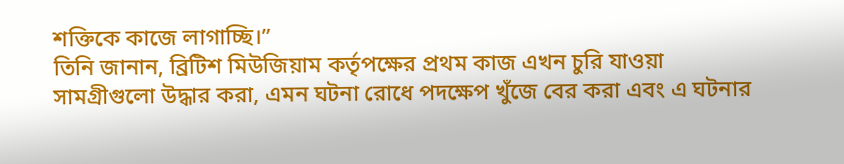শক্তিকে কাজে লাগাচ্ছি।”
তিনি জানান, ব্রিটিশ মিউজিয়াম কর্তৃপক্ষের প্রথম কাজ এখন চুরি যাওয়া সামগ্রীগুলো উদ্ধার করা, এমন ঘটনা রোধে পদক্ষেপ খুঁজে বের করা এবং এ ঘটনার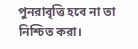পুনরাবৃত্তি হবে না তা নিশ্চিত করা।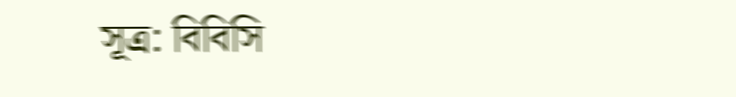সূত্র: বিবিসি